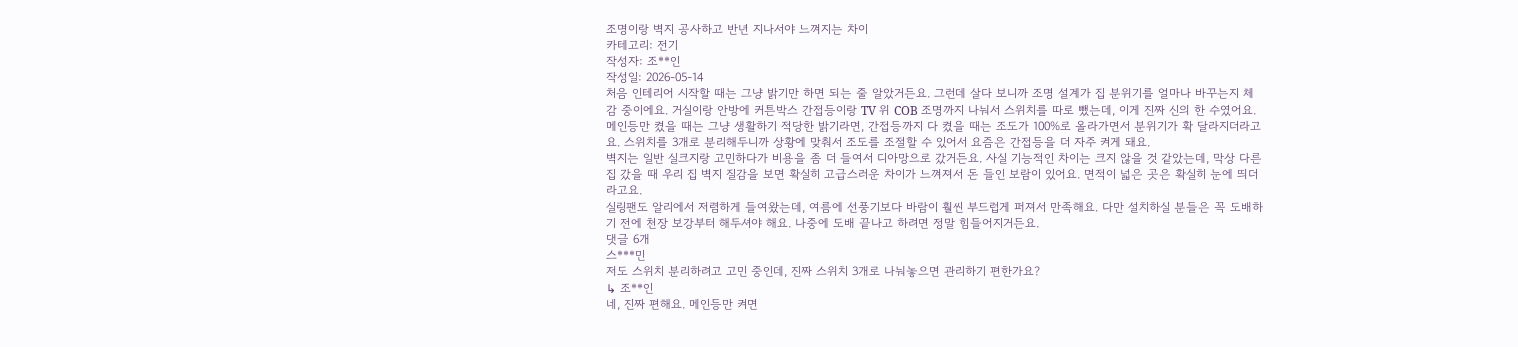조명이랑 벽지 공사하고 반년 지나서야 느껴지는 차이
카테고리: 전기
작성자: 조**인
작성일: 2026-05-14
처음 인테리어 시작할 때는 그냥 밝기만 하면 되는 줄 알았거든요. 그런데 살다 보니까 조명 설계가 집 분위기를 얼마나 바꾸는지 체감 중이에요. 거실이랑 안방에 커튼박스 간접등이랑 TV 위 COB 조명까지 나눠서 스위치를 따로 뺐는데, 이게 진짜 신의 한 수였어요.
메인등만 켰을 때는 그냥 생활하기 적당한 밝기라면, 간접등까지 다 켰을 때는 조도가 100%로 올라가면서 분위기가 확 달라지더라고요. 스위치를 3개로 분리해두니까 상황에 맞춰서 조도를 조절할 수 있어서 요즘은 간접등을 더 자주 켜게 돼요.
벽지는 일반 실크지랑 고민하다가 비용을 좀 더 들여서 디아망으로 갔거든요. 사실 기능적인 차이는 크지 않을 것 같았는데, 막상 다른 집 갔을 때 우리 집 벽지 질감을 보면 확실히 고급스러운 차이가 느껴져서 돈 들인 보람이 있어요. 면적이 넓은 곳은 확실히 눈에 띄더라고요.
실링팬도 알리에서 저렴하게 들여왔는데, 여름에 선풍기보다 바람이 훨씬 부드럽게 퍼져서 만족해요. 다만 설치하실 분들은 꼭 도배하기 전에 천장 보강부터 해두셔야 해요. 나중에 도배 끝나고 하려면 정말 힘들어지거든요.
댓글 6개
스***민
저도 스위치 분리하려고 고민 중인데, 진짜 스위치 3개로 나눠놓으면 관리하기 편한가요?
↳ 조**인
네, 진짜 편해요. 메인등만 켜면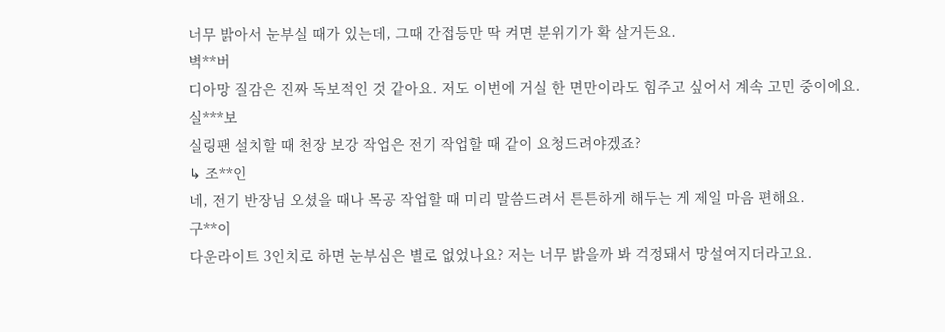너무 밝아서 눈부실 때가 있는데, 그때 간접등만 딱 켜면 분위기가 확 살거든요.
벽**버
디아망 질감은 진짜 독보적인 것 같아요. 저도 이번에 거실 한 면만이라도 힘주고 싶어서 계속 고민 중이에요.
실***보
실링팬 설치할 때 천장 보강 작업은 전기 작업할 때 같이 요청드려야겠죠?
↳ 조**인
네, 전기 반장님 오셨을 때나 목공 작업할 때 미리 말씀드려서 튼튼하게 해두는 게 제일 마음 편해요.
구**이
다운라이트 3인치로 하면 눈부심은 별로 없었나요? 저는 너무 밝을까 봐 걱정돼서 망설여지더라고요.